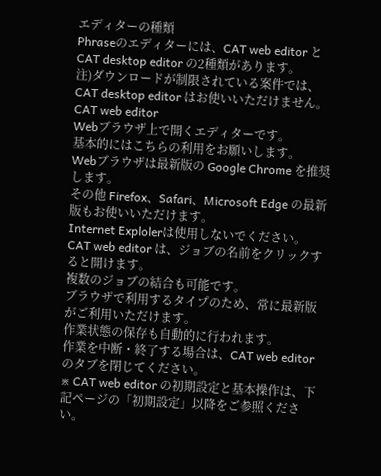エディターの種類
Phraseのエディターには、CAT web editor と CAT desktop editor の2種類があります。
注)ダウンロードが制限されている案件では、CAT desktop editor はお使いいただけません。
CAT web editor
Webブラウザ上で開くエディターです。
基本的にはこちらの利用をお願いします。
Webブラウザは最新版の Google Chrome を推奨します。
その他 Firefox、Safari、Microsoft Edge の最新版もお使いいただけます。
Internet Explolerは使用しないでください。
CAT web editor は、ジョブの名前をクリックすると開けます。
複数のジョブの結合も可能です。
ブラウザで利用するタイプのため、常に最新版がご利用いただけます。
作業状態の保存も自動的に行われます。
作業を中断・終了する場合は、CAT web editor のタブを閉じてください。
※ CAT web editor の初期設定と基本操作は、下記ページの「初期設定」以降をご参照ください。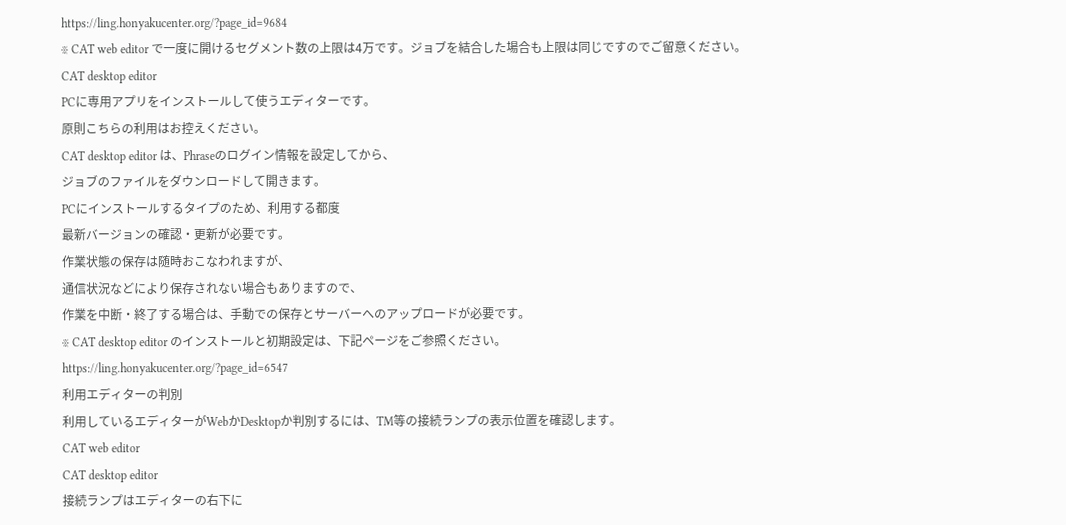https://ling.honyakucenter.org/?page_id=9684
※ CAT web editor で一度に開けるセグメント数の上限は4万です。ジョブを結合した場合も上限は同じですのでご留意ください。
CAT desktop editor
PCに専用アプリをインストールして使うエディターです。
原則こちらの利用はお控えください。
CAT desktop editor は、Phraseのログイン情報を設定してから、
ジョブのファイルをダウンロードして開きます。
PCにインストールするタイプのため、利用する都度
最新バージョンの確認・更新が必要です。
作業状態の保存は随時おこなわれますが、
通信状況などにより保存されない場合もありますので、
作業を中断・終了する場合は、手動での保存とサーバーへのアップロードが必要です。
※ CAT desktop editor のインストールと初期設定は、下記ページをご参照ください。
https://ling.honyakucenter.org/?page_id=6547
利用エディターの判別
利用しているエディターがWebかDesktopか判別するには、TM等の接続ランプの表示位置を確認します。
CAT web editor
CAT desktop editor
接続ランプはエディターの右下に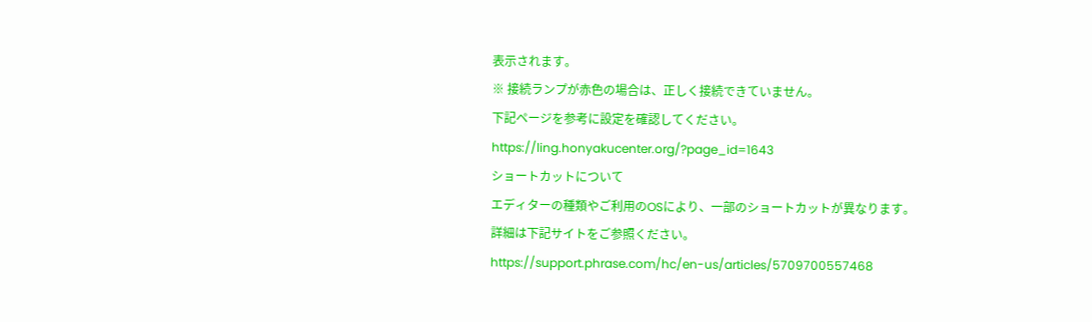表示されます。
※ 接続ランプが赤色の場合は、正しく接続できていません。
下記ページを参考に設定を確認してください。
https://ling.honyakucenter.org/?page_id=1643
ショートカットについて
エディターの種類やご利用のOSにより、一部のショートカットが異なります。
詳細は下記サイトをご参照ください。
https://support.phrase.com/hc/en-us/articles/5709700557468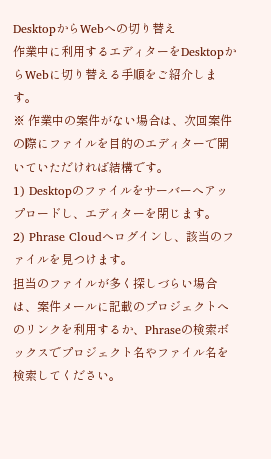DesktopからWebへの切り替え
作業中に利用するエディターをDesktopからWebに切り替える手順をご紹介します。
※ 作業中の案件がない場合は、次回案件の際にファイルを目的のエディターで開いていただければ結構です。
1) Desktopのファイルをサーバーへアップロードし、エディターを閉じます。
2) Phrase Cloudへログインし、該当のファイルを見つけます。
担当のファイルが多く探しづらい場合は、案件メールに記載のプロジェクトへのリンクを利用するか、Phraseの検索ボックスでプロジェクト名やファイル名を検索してください。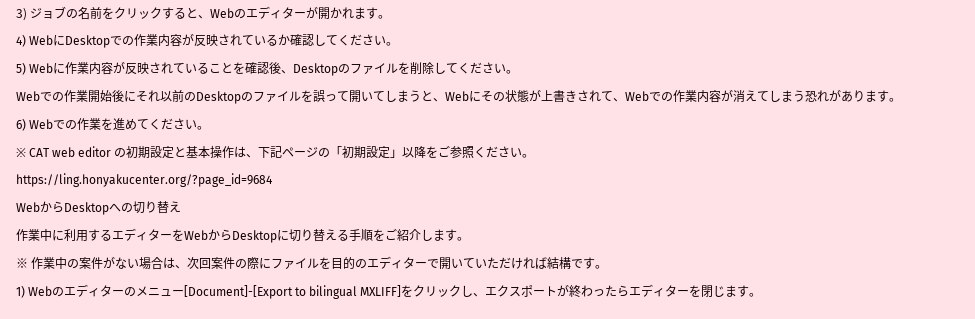3) ジョブの名前をクリックすると、Webのエディターが開かれます。
4) WebにDesktopでの作業内容が反映されているか確認してください。
5) Webに作業内容が反映されていることを確認後、Desktopのファイルを削除してください。
Webでの作業開始後にそれ以前のDesktopのファイルを誤って開いてしまうと、Webにその状態が上書きされて、Webでの作業内容が消えてしまう恐れがあります。
6) Webでの作業を進めてください。
※ CAT web editor の初期設定と基本操作は、下記ページの「初期設定」以降をご参照ください。
https://ling.honyakucenter.org/?page_id=9684
WebからDesktopへの切り替え
作業中に利用するエディターをWebからDesktopに切り替える手順をご紹介します。
※ 作業中の案件がない場合は、次回案件の際にファイルを目的のエディターで開いていただければ結構です。
1) Webのエディターのメニュー[Document]-[Export to bilingual MXLIFF]をクリックし、エクスポートが終わったらエディターを閉じます。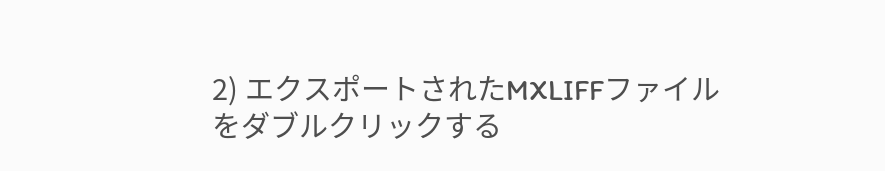2) エクスポートされたMXLIFFファイルをダブルクリックする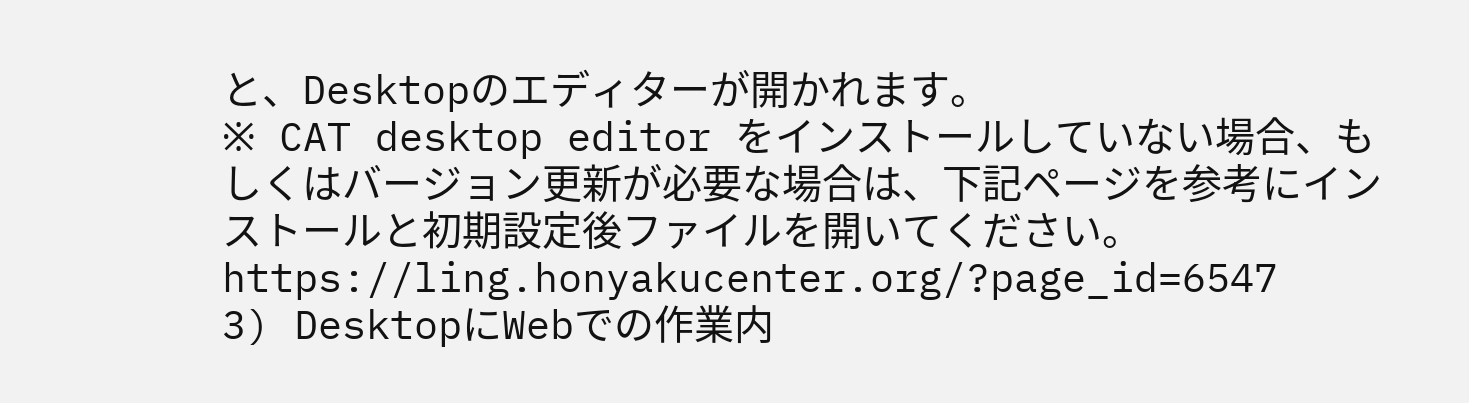と、Desktopのエディターが開かれます。
※ CAT desktop editor をインストールしていない場合、もしくはバージョン更新が必要な場合は、下記ページを参考にインストールと初期設定後ファイルを開いてください。https://ling.honyakucenter.org/?page_id=6547
3) DesktopにWebでの作業内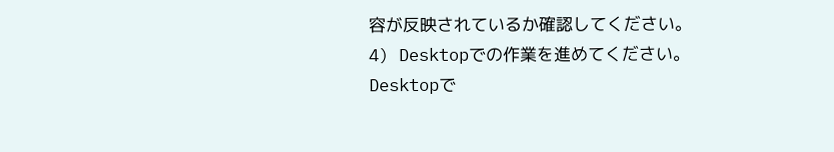容が反映されているか確認してください。
4) Desktopでの作業を進めてください。
Desktopで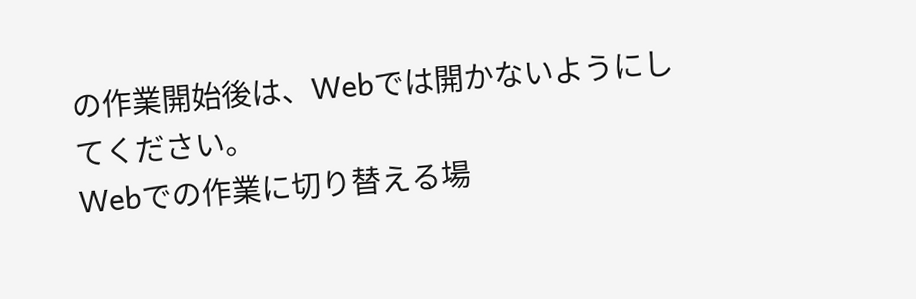の作業開始後は、Webでは開かないようにしてください。
Webでの作業に切り替える場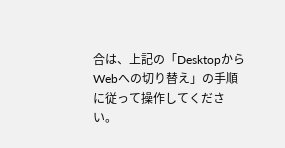合は、上記の「DesktopからWebへの切り替え」の手順に従って操作してください。